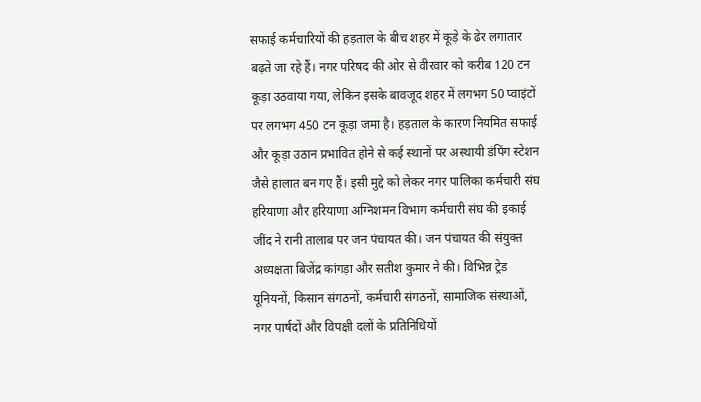सफाई कर्मचारियों की हड़ताल के बीच शहर में कूड़े के ढेर लगातार बढ़ते जा रहे हैं। नगर परिषद की ओर से वीरवार को करीब 120 टन कूड़ा उठवाया गया, लेकिन इसके बावजूद शहर में लगभग 50 प्वाइंटों पर लगभग 450 टन कूड़ा जमा है। हड़ताल के कारण नियमित सफाई और कूड़ा उठान प्रभावित होने से कई स्थानों पर अस्थायी डंपिंग स्टेशन जैसे हालात बन गए हैं। इसी मुद्दे को लेकर नगर पालिका कर्मचारी संघ हरियाणा और हरियाणा अग्निशमन विभाग कर्मचारी संघ की इकाई जींद ने रानी तालाब पर जन पंचायत की। जन पंचायत की संयुक्त अध्यक्षता बिजेंद्र कांगड़ा और सतीश कुमार ने की। विभिन्न ट्रेड यूनियनों, किसान संगठनों, कर्मचारी संगठनों, सामाजिक संस्थाओं, नगर पार्षदों और विपक्षी दलों के प्रतिनिधियों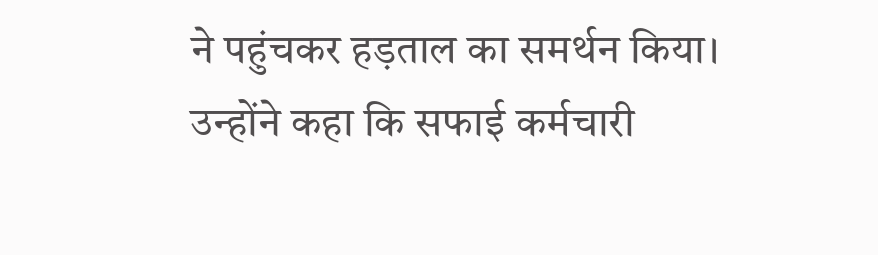ने पहुंचकर हड़ताल का समर्थन किया। उन्होंने कहा कि सफाई कर्मचारी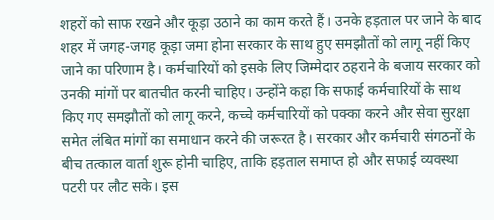शहरों को साफ रखने और कूड़ा उठाने का काम करते हैं। उनके हड़ताल पर जाने के बाद शहर में जगह-जगह कूड़ा जमा होना सरकार के साथ हुए समझौतों को लागू नहीं किए जाने का परिणाम है। कर्मचारियों को इसके लिए जिम्मेदार ठहराने के बजाय सरकार को उनकी मांगों पर बातचीत करनी चाहिए। उन्होंने कहा कि सफाई कर्मचारियों के साथ किए गए समझौतों को लागू करने, कच्चे कर्मचारियों को पक्का करने और सेवा सुरक्षा समेत लंबित मांगों का समाधान करने की जरूरत है। सरकार और कर्मचारी संगठनों के बीच तत्काल वार्ता शुरू होनी चाहिए, ताकि हड़ताल समाप्त हो और सफाई व्यवस्था पटरी पर लौट सके। इस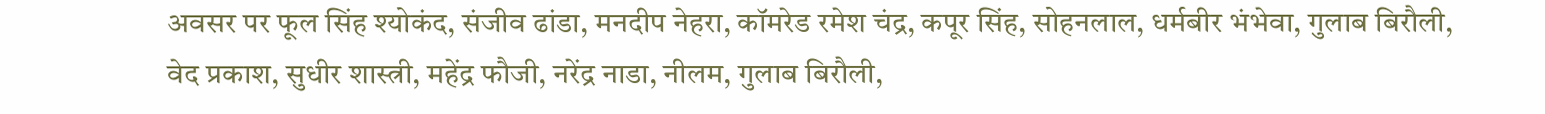अवसर पर फूल सिंह श्योकंद, संजीव ढांडा, मनदीप नेहरा, कॉमरेड रमेश चंद्र, कपूर सिंह, सोहनलाल, धर्मबीर भंभेवा, गुलाब बिरौली, वेद प्रकाश, सुधीर शास्त्री, महेंद्र फौजी, नरेंद्र नाडा, नीलम, गुलाब बिरौली,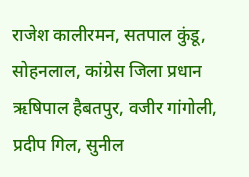राजेश कालीरमन, सतपाल कुंडू, सोहनलाल, कांग्रेस जिला प्रधान ऋषिपाल हैबतपुर, वजीर गांगोली, प्रदीप गिल, सुनील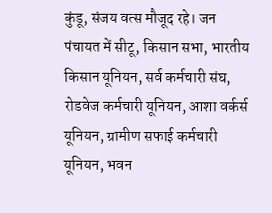कुंडू, संजय वत्स मौजूद रहे। जन पंचायत में सीटू, किसान सभा, भारतीय किसान यूनियन, सर्व कर्मचारी संघ, रोडवेज कर्मचारी यूनियन, आशा वर्कर्स यूनियन, ग्रामीण सफाई कर्मचारी यूनियन, भवन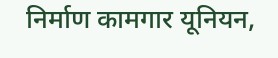निर्माण कामगार यूनियन,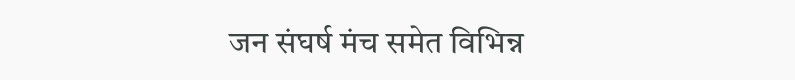जन संघर्ष मंच समेत विभिन्न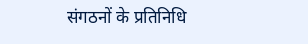संगठनों के प्रतिनिधि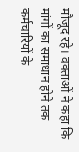मौजूद रहे। वक्ताओं ने कहा कि मांगों का समाधान होने तक कर्मचारियों के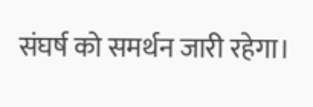संघर्ष को समर्थन जारी रहेगा।